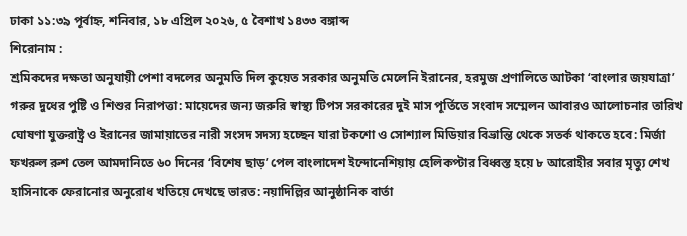ঢাকা ১১:৩৯ পূর্বাহ্ন, শনিবার, ১৮ এপ্রিল ২০২৬, ৫ বৈশাখ ১৪৩৩ বঙ্গাব্দ
শিরোনাম :
শ্রমিকদের দক্ষতা অনুযায়ী পেশা বদলের অনুমতি দিল কুয়েত সরকার অনুমতি মেলেনি ইরানের, হরমুজ প্রণালিতে আটকা ‘বাংলার জয়যাত্রা’ গরুর দুধের পুষ্টি ও শিশুর নিরাপত্তা: মায়েদের জন্য জরুরি স্বাস্থ্য টিপস সরকারের দুই মাস পূর্তিতে সংবাদ সম্মেলন আবারও আলোচনার তারিখ ঘোষণা যুক্তরাষ্ট্র ও ইরানের জামায়াতের নারী সংসদ সদস্য হচ্ছেন যারা টকশো ও সোশ্যাল মিডিয়ার বিভ্রান্তি থেকে সতর্ক থাকতে হবে: মির্জা ফখরুল রুশ তেল আমদানিতে ৬০ দিনের ‘বিশেষ ছাড়’ পেল বাংলাদেশ ইন্দোনেশিয়ায় হেলিকপ্টার বিধ্বস্ত হয়ে ৮ আরোহীর সবার মৃত্যু শেখ হাসিনাকে ফেরানোর অনুরোধ খতিয়ে দেখছে ভারত: নয়াদিল্লির আনুষ্ঠানিক বার্তা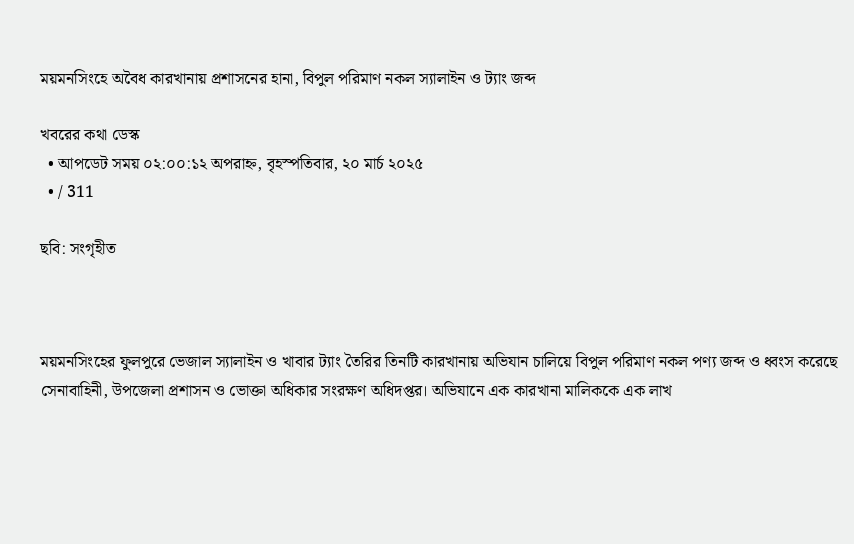ময়মনসিংহে অবৈধ কারখানায় প্রশাসনের হানা, বিপুল পরিমাণ নকল স্যালাইন ও ট্যাং জব্দ

খবরের কথা ডেস্ক
  • আপডেট সময় ০২:০০:১২ অপরাহ্ন, বৃহস্পতিবার, ২০ মার্চ ২০২৫
  • / 311

ছবি: সংগৃহীত



ময়মনসিংহের ফুলপুরে ভেজাল স্যালাইন ও খাবার ট্যাং তৈরির তিনটি কারখানায় অভিযান চালিয়ে বিপুল পরিমাণ নকল পণ্য জব্দ ও ধ্বংস করেছে সেনাবাহিনী, উপজেলা প্রশাসন ও ভোক্তা অধিকার সংরক্ষণ অধিদপ্তর। অভিযানে এক কারখানা মালিককে এক লাখ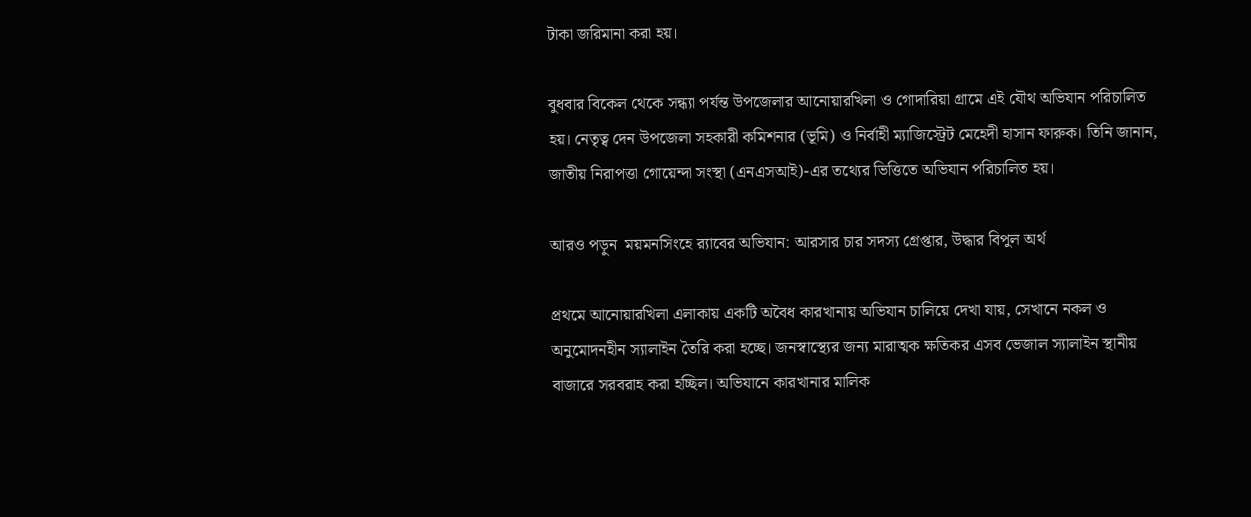টাকা জরিমানা করা হয়।

বুধবার বিকেল থেকে সন্ধ্যা পর্যন্ত উপজেলার আনোয়ারখিলা ও গোদারিয়া গ্রামে এই যৌথ অভিযান পরিচালিত হয়। নেতৃত্ব দেন উপজেলা সহকারী কমিশনার (ভূমি) ও নির্বাহী ম্যাজিস্ট্রেট মেহেদী হাসান ফারুক। তিনি জানান, জাতীয় নিরাপত্তা গোয়েন্দা সংস্থা (এনএসআই)-এর তথ্যের ভিত্তিতে অভিযান পরিচালিত হয়।

আরও পড়ুন  ময়মনসিংহে র‍্যাবের অভিযান: আরসার চার সদস্য গ্রেপ্তার, উদ্ধার বিপুল অর্থ

প্রথমে আনোয়ারখিলা এলাকায় একটি অবৈধ কারখানায় অভিযান চালিয়ে দেখা যায়, সেখানে নকল ও অনুমোদনহীন স্যালাইন তৈরি করা হচ্ছে। জনস্বাস্থ্যের জন্য মারাত্মক ক্ষতিকর এসব ভেজাল স্যালাইন স্থানীয় বাজারে সরবরাহ করা হচ্ছিল। অভিযানে কারখানার মালিক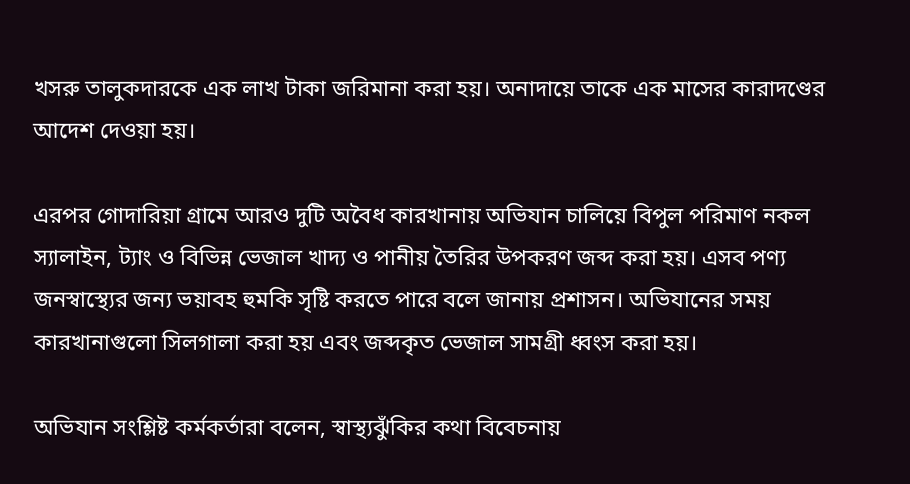খসরু তালুকদারকে এক লাখ টাকা জরিমানা করা হয়। অনাদায়ে তাকে এক মাসের কারাদণ্ডের আদেশ দেওয়া হয়।

এরপর গোদারিয়া গ্রামে আরও দুটি অবৈধ কারখানায় অভিযান চালিয়ে বিপুল পরিমাণ নকল স্যালাইন, ট্যাং ও বিভিন্ন ভেজাল খাদ্য ও পানীয় তৈরির উপকরণ জব্দ করা হয়। এসব পণ্য জনস্বাস্থ্যের জন্য ভয়াবহ হুমকি সৃষ্টি করতে পারে বলে জানায় প্রশাসন। অভিযানের সময় কারখানাগুলো সিলগালা করা হয় এবং জব্দকৃত ভেজাল সামগ্রী ধ্বংস করা হয়।

অভিযান সংশ্লিষ্ট কর্মকর্তারা বলেন, স্বাস্থ্যঝুঁকির কথা বিবেচনায়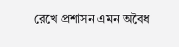রেখে প্রশাসন এমন অবৈধ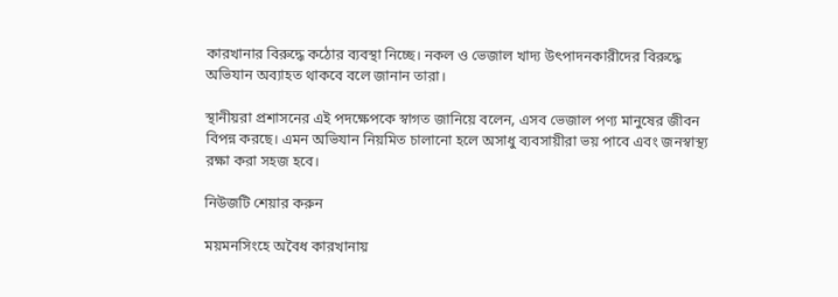কারখানার বিরুদ্ধে কঠোর ব্যবস্থা নিচ্ছে। নকল ও ভেজাল খাদ্য উৎপাদনকারীদের বিরুদ্ধে অভিযান অব্যাহত থাকবে বলে জানান তারা।

স্থানীয়রা প্রশাসনের এই পদক্ষেপকে স্বাগত জানিয়ে বলেন, এসব ভেজাল পণ্য মানুষের জীবন বিপন্ন করছে। এমন অভিযান নিয়মিত চালানো হলে অসাধু ব্যবসায়ীরা ভয় পাবে এবং জনস্বাস্থ্য রক্ষা করা সহজ হবে।

নিউজটি শেয়ার করুন

ময়মনসিংহে অবৈধ কারখানায়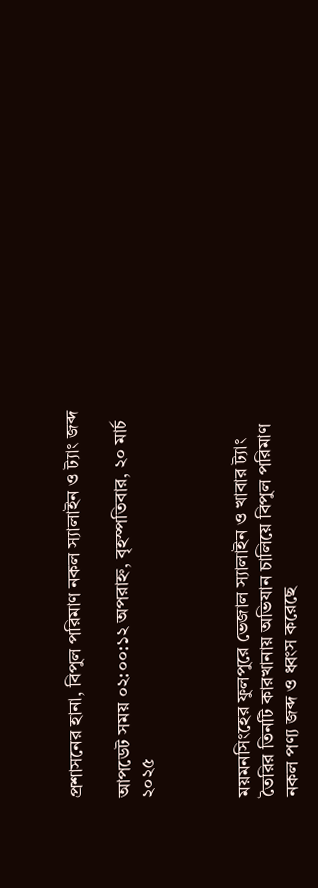প্রশাসনের হানা, বিপুল পরিমাণ নকল স্যালাইন ও ট্যাং জব্দ

আপডেট সময় ০২:০০:১২ অপরাহ্ন, বৃহস্পতিবার, ২০ মার্চ ২০২৫



ময়মনসিংহের ফুলপুরে ভেজাল স্যালাইন ও খাবার ট্যাং তৈরির তিনটি কারখানায় অভিযান চালিয়ে বিপুল পরিমাণ নকল পণ্য জব্দ ও ধ্বংস করেছে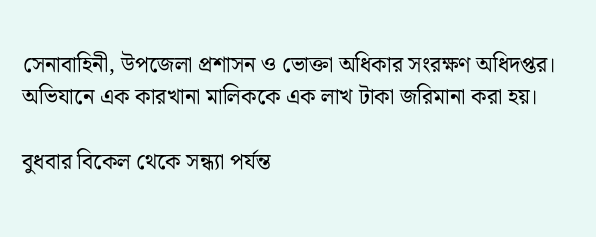সেনাবাহিনী, উপজেলা প্রশাসন ও ভোক্তা অধিকার সংরক্ষণ অধিদপ্তর। অভিযানে এক কারখানা মালিককে এক লাখ টাকা জরিমানা করা হয়।

বুধবার বিকেল থেকে সন্ধ্যা পর্যন্ত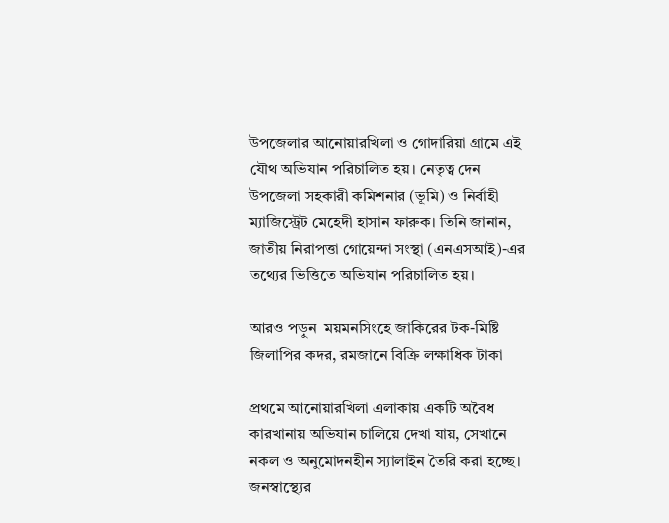উপজেলার আনোয়ারখিলা ও গোদারিয়া গ্রামে এই যৌথ অভিযান পরিচালিত হয়। নেতৃত্ব দেন উপজেলা সহকারী কমিশনার (ভূমি) ও নির্বাহী ম্যাজিস্ট্রেট মেহেদী হাসান ফারুক। তিনি জানান, জাতীয় নিরাপত্তা গোয়েন্দা সংস্থা (এনএসআই)-এর তথ্যের ভিত্তিতে অভিযান পরিচালিত হয়।

আরও পড়ুন  ময়মনসিংহে জাকিরের টক-মিষ্টি জিলাপির কদর, রমজানে বিক্রি লক্ষাধিক টাকা

প্রথমে আনোয়ারখিলা এলাকায় একটি অবৈধ কারখানায় অভিযান চালিয়ে দেখা যায়, সেখানে নকল ও অনুমোদনহীন স্যালাইন তৈরি করা হচ্ছে। জনস্বাস্থ্যের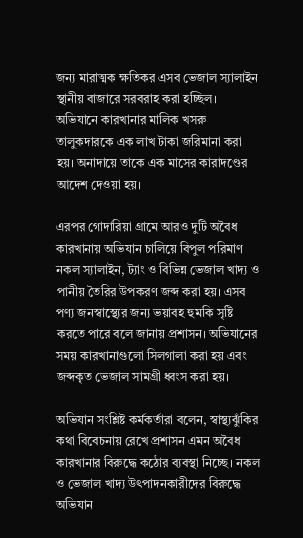জন্য মারাত্মক ক্ষতিকর এসব ভেজাল স্যালাইন স্থানীয় বাজারে সরবরাহ করা হচ্ছিল। অভিযানে কারখানার মালিক খসরু তালুকদারকে এক লাখ টাকা জরিমানা করা হয়। অনাদায়ে তাকে এক মাসের কারাদণ্ডের আদেশ দেওয়া হয়।

এরপর গোদারিয়া গ্রামে আরও দুটি অবৈধ কারখানায় অভিযান চালিয়ে বিপুল পরিমাণ নকল স্যালাইন, ট্যাং ও বিভিন্ন ভেজাল খাদ্য ও পানীয় তৈরির উপকরণ জব্দ করা হয়। এসব পণ্য জনস্বাস্থ্যের জন্য ভয়াবহ হুমকি সৃষ্টি করতে পারে বলে জানায় প্রশাসন। অভিযানের সময় কারখানাগুলো সিলগালা করা হয় এবং জব্দকৃত ভেজাল সামগ্রী ধ্বংস করা হয়।

অভিযান সংশ্লিষ্ট কর্মকর্তারা বলেন, স্বাস্থ্যঝুঁকির কথা বিবেচনায় রেখে প্রশাসন এমন অবৈধ কারখানার বিরুদ্ধে কঠোর ব্যবস্থা নিচ্ছে। নকল ও ভেজাল খাদ্য উৎপাদনকারীদের বিরুদ্ধে অভিযান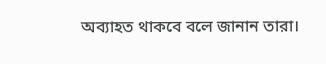অব্যাহত থাকবে বলে জানান তারা।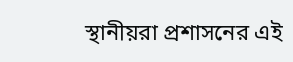স্থানীয়রা প্রশাসনের এই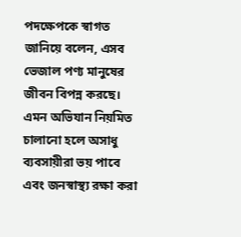পদক্ষেপকে স্বাগত জানিয়ে বলেন, এসব ভেজাল পণ্য মানুষের জীবন বিপন্ন করছে। এমন অভিযান নিয়মিত চালানো হলে অসাধু ব্যবসায়ীরা ভয় পাবে এবং জনস্বাস্থ্য রক্ষা করা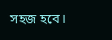সহজ হবে।